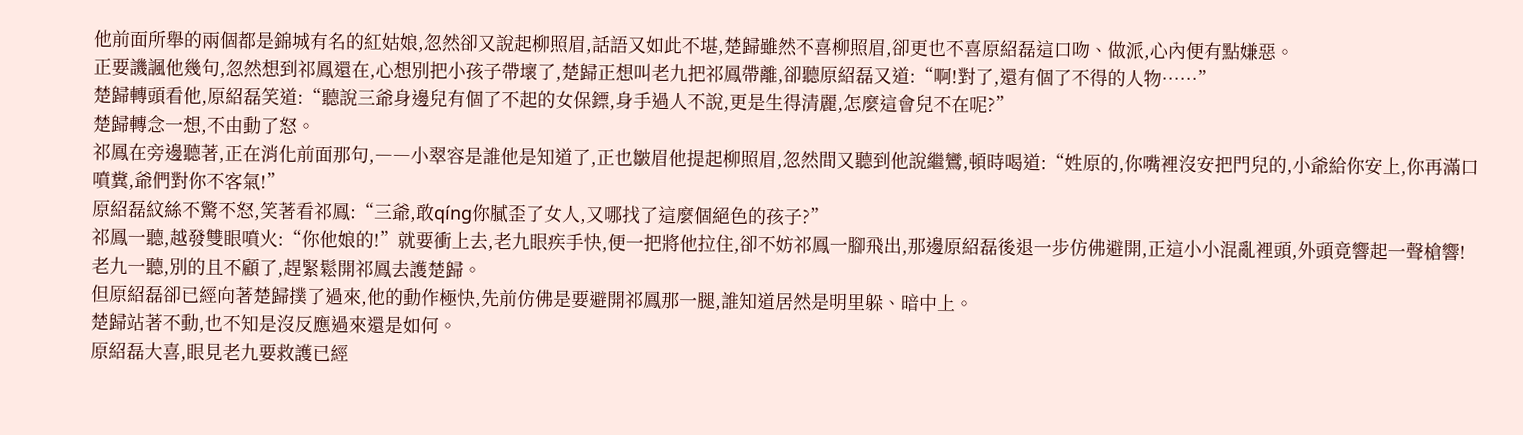他前面所舉的兩個都是錦城有名的紅姑娘,忽然卻又說起柳照眉,話語又如此不堪,楚歸雖然不喜柳照眉,卻更也不喜原紹磊這口吻、做派,心內便有點嫌惡。
正要譏諷他幾句,忽然想到祁鳳還在,心想別把小孩子帶壞了,楚歸正想叫老九把祁鳳帶離,卻聽原紹磊又道:“啊!對了,還有個了不得的人物……”
楚歸轉頭看他,原紹磊笑道:“聽說三爺身邊兒有個了不起的女保鏢,身手過人不說,更是生得清麗,怎麼這會兒不在呢?”
楚歸轉念一想,不由動了怒。
祁鳳在旁邊聽著,正在消化前面那句,――小翠容是誰他是知道了,正也皺眉他提起柳照眉,忽然間又聽到他說繼鸞,頓時喝道:“姓原的,你嘴裡沒安把門兒的,小爺給你安上,你再滿口噴糞,爺們對你不客氣!”
原紹磊紋絲不驚不怒,笑著看祁鳳:“三爺,敢qíng你膩歪了女人,又哪找了這麼個絕色的孩子?”
祁鳳一聽,越發雙眼噴火:“你他娘的!”就要衝上去,老九眼疾手快,便一把將他拉住,卻不妨祁鳳一腳飛出,那邊原紹磊後退一步仿佛避開,正這小小混亂裡頭,外頭竟響起一聲槍響!
老九一聽,別的且不顧了,趕緊鬆開祁鳳去護楚歸。
但原紹磊卻已經向著楚歸撲了過來,他的動作極快,先前仿佛是要避開祁鳳那一腿,誰知道居然是明里躲、暗中上。
楚歸站著不動,也不知是沒反應過來還是如何。
原紹磊大喜,眼見老九要救護已經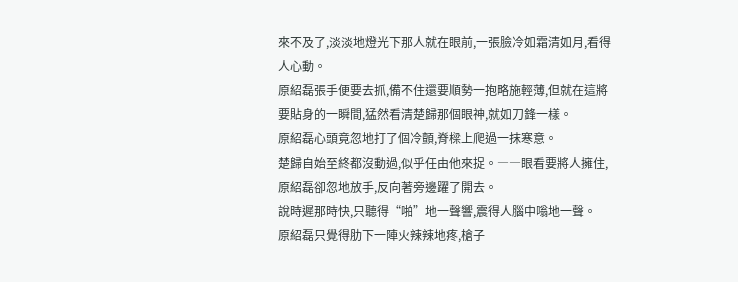來不及了,淡淡地燈光下那人就在眼前,一張臉冷如霜清如月,看得人心動。
原紹磊張手便要去抓,備不住還要順勢一抱略施輕薄,但就在這將要貼身的一瞬間,猛然看清楚歸那個眼神,就如刀鋒一樣。
原紹磊心頭竟忽地打了個冷顫,脊樑上爬過一抹寒意。
楚歸自始至終都沒動過,似乎任由他來捉。――眼看要將人擁住,原紹磊卻忽地放手,反向著旁邊躍了開去。
說時遲那時快,只聽得“啪”地一聲響,震得人腦中嗡地一聲。
原紹磊只覺得肋下一陣火辣辣地疼,槍子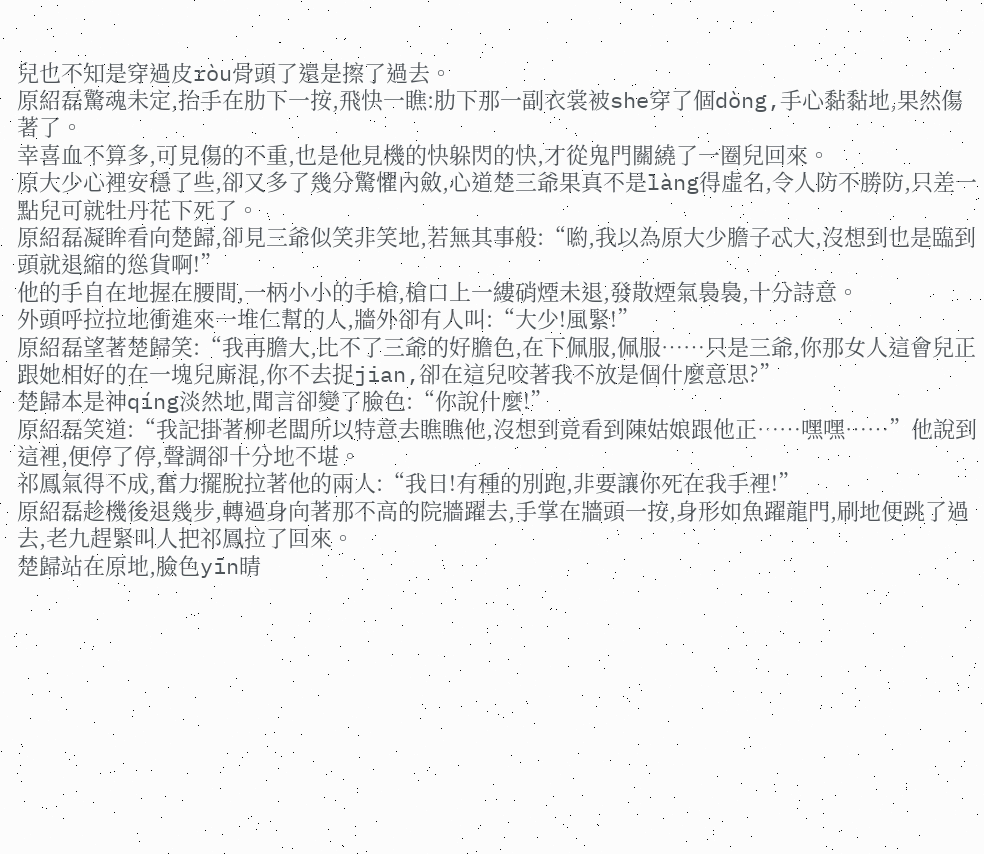兒也不知是穿過皮ròu骨頭了還是擦了過去。
原紹磊驚魂未定,抬手在肋下一按,飛快一瞧:肋下那一副衣裳被she穿了個dòng,手心黏黏地,果然傷著了。
幸喜血不算多,可見傷的不重,也是他見機的快躲閃的快,才從鬼門關繞了一圈兒回來。
原大少心裡安穩了些,卻又多了幾分驚懼內斂,心道楚三爺果真不是làng得虛名,令人防不勝防,只差一點兒可就牡丹花下死了。
原紹磊凝眸看向楚歸,卻見三爺似笑非笑地,若無其事般:“喲,我以為原大少膽子忒大,沒想到也是臨到頭就退縮的慫貨啊!”
他的手自在地握在腰間,一柄小小的手槍,槍口上一縷硝煙未退,發散煙氣裊裊,十分詩意。
外頭呼拉拉地衝進來一堆仁幫的人,牆外卻有人叫:“大少!風緊!”
原紹磊望著楚歸笑:“我再膽大,比不了三爺的好膽色,在下佩服,佩服……只是三爺,你那女人這會兒正跟她相好的在一塊兒廝混,你不去捉jian,卻在這兒咬著我不放是個什麼意思?”
楚歸本是神qíng淡然地,聞言卻變了臉色:“你說什麼!”
原紹磊笑道:“我記掛著柳老闆所以特意去瞧瞧他,沒想到竟看到陳姑娘跟他正……嘿嘿……”他說到這裡,便停了停,聲調卻十分地不堪。
祁鳳氣得不成,奮力擺脫拉著他的兩人:“我日!有種的別跑,非要讓你死在我手裡!”
原紹磊趁機後退幾步,轉過身向著那不高的院牆躍去,手掌在牆頭一按,身形如魚躍龍門,刷地便跳了過去,老九趕緊叫人把祁鳳拉了回來。
楚歸站在原地,臉色yīn晴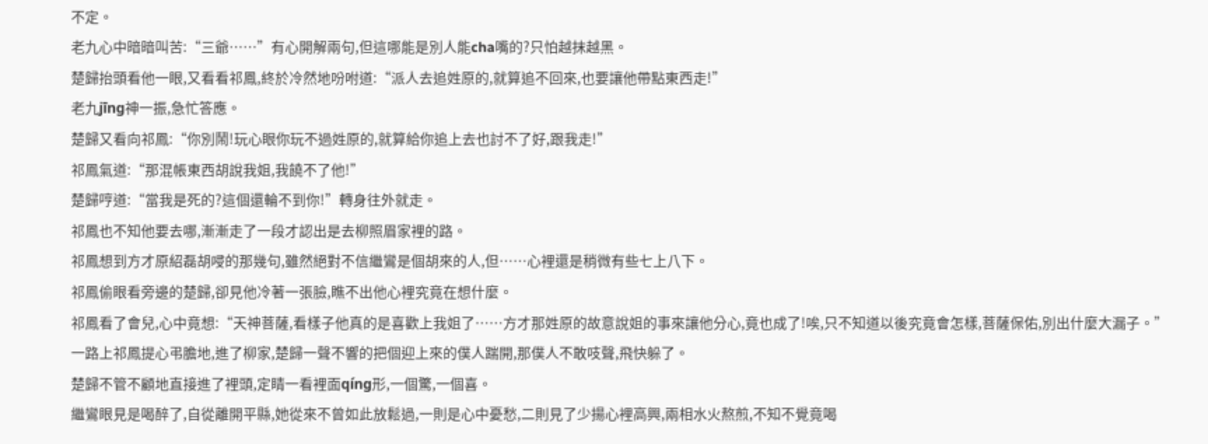不定。
老九心中暗暗叫苦:“三爺……”有心開解兩句,但這哪能是別人能cha嘴的?只怕越抹越黑。
楚歸抬頭看他一眼,又看看祁鳳,終於冷然地吩咐道:“派人去追姓原的,就算追不回來,也要讓他帶點東西走!”
老九jīng神一振,急忙答應。
楚歸又看向祁鳳:“你別鬧!玩心眼你玩不過姓原的,就算給你追上去也討不了好,跟我走!”
祁鳳氣道:“那混帳東西胡說我姐,我饒不了他!”
楚歸哼道:“當我是死的?這個還輪不到你!”轉身往外就走。
祁鳳也不知他要去哪,漸漸走了一段才認出是去柳照眉家裡的路。
祁鳳想到方才原紹磊胡唚的那幾句,雖然絕對不信繼鸞是個胡來的人,但……心裡還是稍微有些七上八下。
祁鳳偷眼看旁邊的楚歸,卻見他冷著一張臉,瞧不出他心裡究竟在想什麼。
祁鳳看了會兒,心中竟想:“天神菩薩,看樣子他真的是喜歡上我姐了……方才那姓原的故意說姐的事來讓他分心,竟也成了!唉,只不知道以後究竟會怎樣,菩薩保佑,別出什麼大漏子。”
一路上祁鳳提心弔膽地,進了柳家,楚歸一聲不響的把個迎上來的僕人踹開,那僕人不敢吱聲,飛快躲了。
楚歸不管不顧地直接進了裡頭,定睛一看裡面qíng形,一個驚,一個喜。
繼鸞眼見是喝醉了,自從離開平縣,她從來不曾如此放鬆過,一則是心中憂愁,二則見了少揚心裡高興,兩相水火熬煎,不知不覺竟喝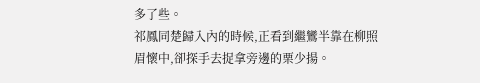多了些。
祁鳳同楚歸入內的時候,正看到繼鸞半靠在柳照眉懷中,卻探手去捉拿旁邊的栗少揚。